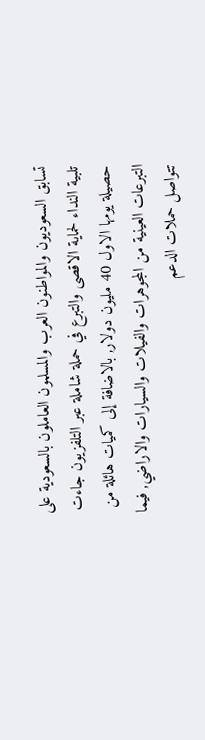تسابق السعوديون والمواطنون العرب والمسلمون العاملون بالسعودية على تلبية النداء لحماية الاقصى والتبرع في حملة شاملة عبر التلفزيون جاءت حصيلة يومها الاول 40 مليون دولار, بالاضافة إلى كميات هائلة من التبرعات العينية من المجوهرات والفيلات والسيارات والاراضي, فيما تتواصل حملات الدعم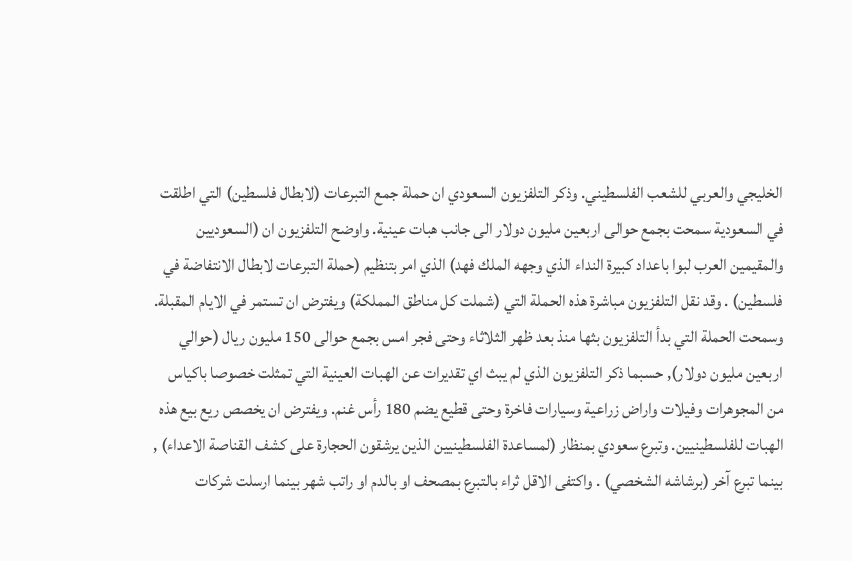الخليجي والعربي للشعب الفلسطيني. وذكر التلفزيون السعودي ان حملة جمع التبرعات (لابطال فلسطين) التي اطلقت في السعودية سمحت بجمع حوالى اربعين مليون دولار الى جانب هبات عينية. واوضح التلفزيون ان (السعوديين والمقيمين العرب لبوا باعداد كبيرة النداء الذي وجهه الملك فهد) الذي امر بتنظيم (حملة التبرعات لابطال الانتفاضة في فلسطين) . وقد نقل التلفزيون مباشرة هذه الحملة التي (شملت كل مناطق المملكة) ويفترض ان تستمر في الايام المقبلة. وسمحت الحملة التي بدأ التلفزيون بثها منذ بعد ظهر الثلاثاء وحتى فجر امس بجمع حوالى 150 مليون ريال (حوالي اربعين مليون دولار), حسبما ذكر التلفزيون الذي لم يبث اي تقديرات عن الهبات العينية التي تمثلت خصوصا باكياس من المجوهرات وفيلات واراض زراعية وسيارات فاخرة وحتى قطيع يضم 180 رأس غنم. ويفترض ان يخصص ريع بيع هذه الهبات للفلسطينيين. وتبرع سعودي بمنظار (لمساعدة الفلسطينيين الذين يرشقون الحجارة على كشف القناصة الاعداء) , بينما تبرع آخر (برشاشه الشخصي) . واكتفى الاقل ثراء بالتبرع بمصحف او بالدم او راتب شهر بينما ارسلت شركات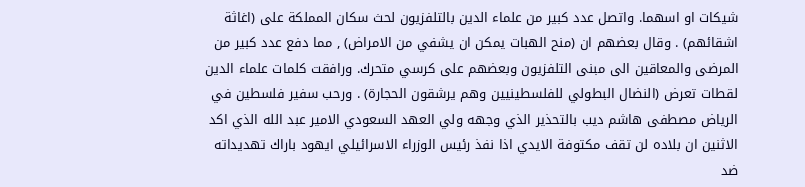شيكات او اسهما. واتصل عدد كبير من علماء الدين بالتلفزيون لحث سكان المملكة على (اغاثة اشقائهم) . وقال بعضهم ان (منح الهبات يمكن ان يشفي من الامراض) , مما دفع عدد كبير من المرضى والمعاقين الى مبنى التلفزيون وبعضهم على كرسي متحرك. ورافقت كلمات علماء الدين لقطات تعرض (النضال البطولي للفلسطينيين وهم يرشقون الحجارة) . ورحب سفير فلسطين في الرياض مصطفى هاشم ديب بالتحذير الذي وجهه ولي العهد السعودي الامير عبد الله الذي اكد الاثنين ان بلاده لن تقف مكتوفة الايدي اذا نفذ رئيس الوزراء الاسرائيلي ايهود باراك تهديداته ضد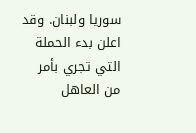سوريا ولبنان. وقد اعلن بدء الحملة التي تجري بأمر من العاهل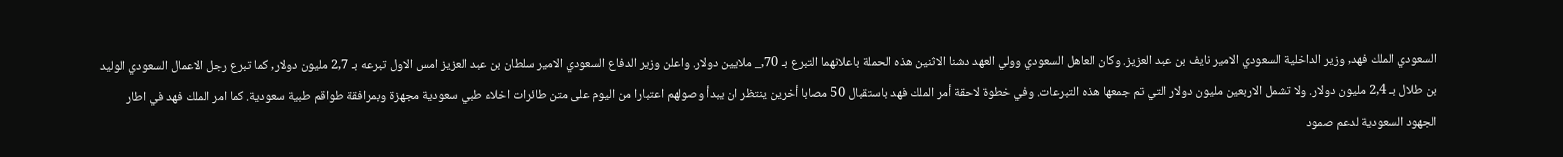السعودي الملك فهد, وزير الداخلية السعودي الامير نايف بن عبد العزيز. وكان العاهل السعودي وولي العهد دشنا الاثنين هذه الحملة باعلانهما التبرع بـ 70,_ ملايين دولار. واعلن وزير الدفاع السعودي الامير سلطان بن عبد العزيز امس الاول تبرعه بـ 2,7 مليون دولار, كما تبرع رجل الاعمال السعودي الوليد بن طلال بـ 2,4 مليون دولار. ولا تشمل الاربعين مليون دولار التي تم جمعها هذه التبرعات. وفي خطوة لاحقة أمر الملك فهد باستقبال 50 مصابا أخرين ينتظر ان يبدأ وصولهم اعتبارا من اليوم على متن طائرات اخلاء طبي سعودية مجهزة وبمرافقة طواقم طبية سعودية. كما امر الملك فهد في اطار الجهود السعودية لدعم صمود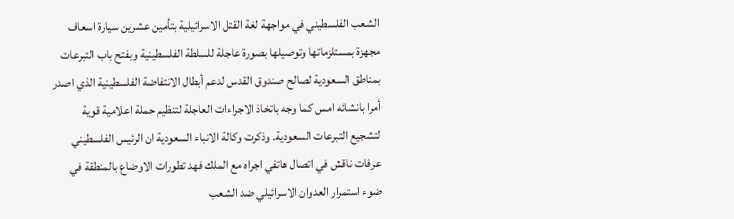الشعب الفلسطيني في مواجهة لغة القتل الاسرائيلية بتأمين عشرين سيارة اسعاف مجهزة بمستلزماتها وتوصيلها بصورة عاجلة للسلطة الفلسطينية وبفتح باب التبرعات بمناطق السعودية لصالح صندوق القدس لدعم أبطال الانتفاضة الفلسطينية الذي اصدر أمرا بانشائه امس كما وجه باتخاذ الاجراءات العاجلة لتنظيم حملة اعلامية قوية لتشجيع التبرعات السعودية. وذكرت وكالة الانباء السعودية ان الرئيس الفلسطيني عرفات ناقش في اتصال هاتفي اجراه مع الملك فهد تطورات الاوضاع بالمنطقة في ضوء استمرار العدوان الاسرائيلي ضد الشعب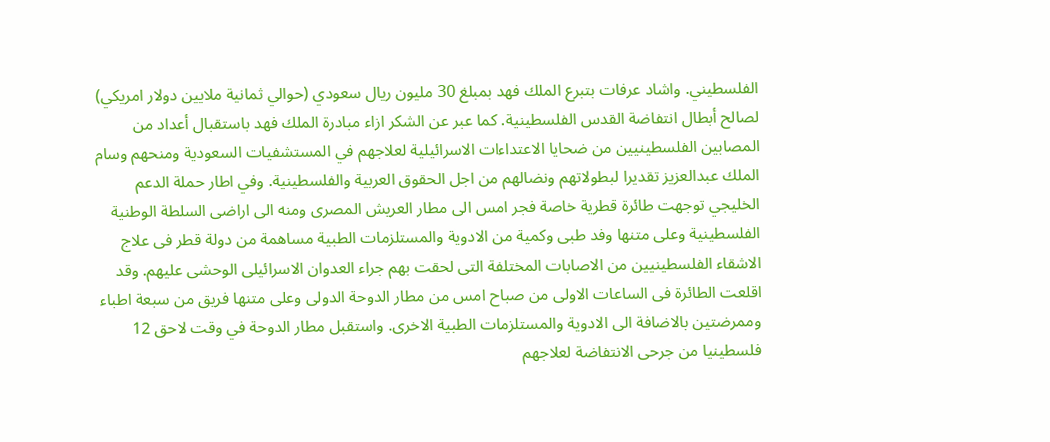الفلسطيني. واشاد عرفات بتبرع الملك فهد بمبلغ 30 مليون ريال سعودي (حوالي ثمانية ملايين دولار امريكي) لصالح أبطال انتفاضة القدس الفلسطينية. كما عبر عن الشكر ازاء مبادرة الملك فهد باستقبال أعداد من المصابين الفلسطينيين من ضحايا الاعتداءات الاسرائيلية لعلاجهم في المستشفيات السعودية ومنحهم وسام الملك عبدالعزيز تقديرا لبطولاتهم ونضالهم من اجل الحقوق العربية والفلسطينية. وفي اطار حملة الدعم الخليجي توجهت طائرة قطرية خاصة فجر امس الى مطار العريش المصرى ومنه الى اراضى السلطة الوطنية الفلسطينية وعلى متنها وفد طبى وكمية من الادوية والمستلزمات الطبية مساهمة من دولة قطر فى علاج الاشقاء الفلسطينيين من الاصابات المختلفة التى لحقت بهم جراء العدوان الاسرائيلى الوحشى عليهم. وقد اقلعت الطائرة فى الساعات الاولى من صباح امس من مطار الدوحة الدولى وعلى متنها فريق من سبعة اطباء وممرضتين بالاضافة الى الادوية والمستلزمات الطبية الاخرى. واستقبل مطار الدوحة في وقت لاحق 12 فلسطينيا من جرحى الانتفاضة لعلاجهم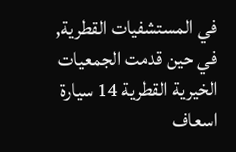في المستشفيات القطرية, في حين قدمت الجمعيات الخيرية القطرية 14 سيارة اسعاف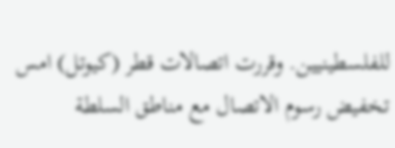للفلسطينيين. وقررت اتصالات قطر (كيوتل) امس تخفيض رسوم الاتصال مع مناطق السلطة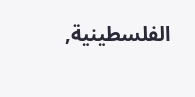الفلسطينية,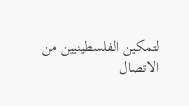لتمكين الفلسطينيين من الاتصال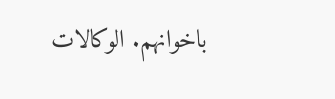باخوانهم. الوكالات